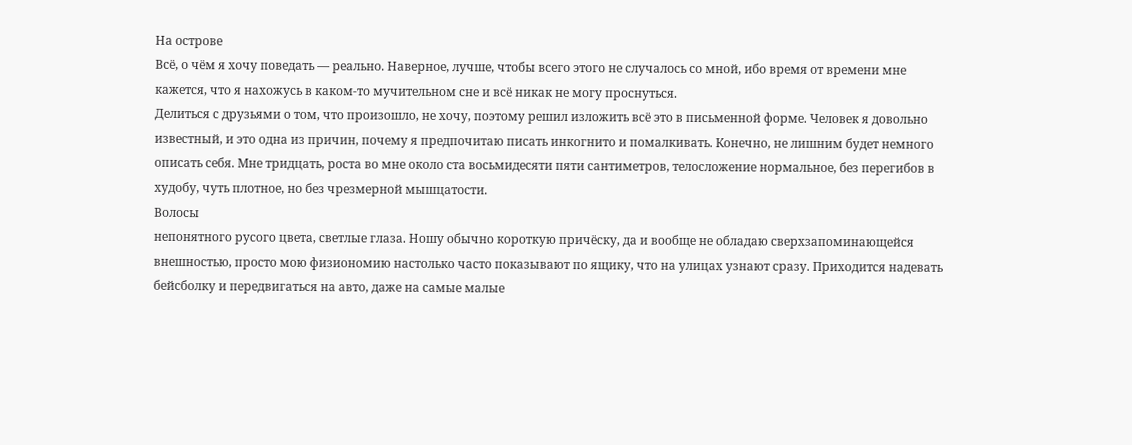На острове
Всё, о чём я хочу поведать — реально. Наверное, лучше, чтобы всего этого не случалось со мной, ибо время от времени мне кажется, что я нахожусь в каком-то мучительном сне и всё никак не могу проснуться.
Делиться с друзьями о том, что произошло, не хочу, поэтому решил изложить всё это в письменной форме. Человек я довольно известный, и это одна из причин, почему я предпочитаю писать инкогнито и помалкивать. Конечно, не лишним будет немного описать себя. Мне тридцать, роста во мне около ста восьмидесяти пяти сантиметров, телосложение нормальное, без перегибов в худобу, чуть плотное, но без чрезмерной мышцатости.
Волосы
непонятного русого цвета, светлые глаза. Ношу обычно короткую причёску, да и вообще не обладаю сверхзапоминающейся внешностью, просто мою физиономию настолько часто показывают по ящику, что на улицах узнают сразу. Приходится надевать бейсболку и передвигаться на авто, даже на самые малые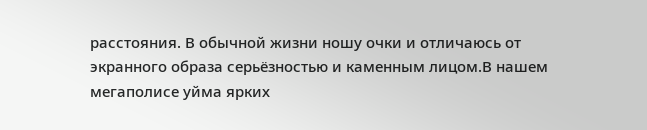расстояния. В обычной жизни ношу очки и отличаюсь от экранного образа серьёзностью и каменным лицом.В нашем мегаполисе уйма ярких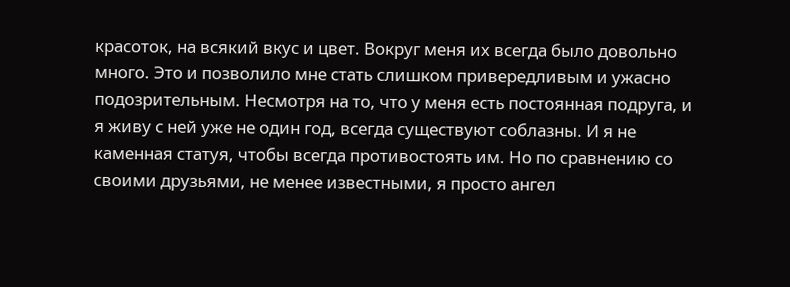красоток, на всякий вкус и цвет. Вокруг меня их всегда было довольно много. Это и позволило мне стать слишком привередливым и ужасно подозрительным. Несмотря на то, что у меня есть постоянная подруга, и я живу с ней уже не один год, всегда существуют соблазны. И я не каменная статуя, чтобы всегда противостоять им. Но по сравнению со своими друзьями, не менее известными, я просто ангел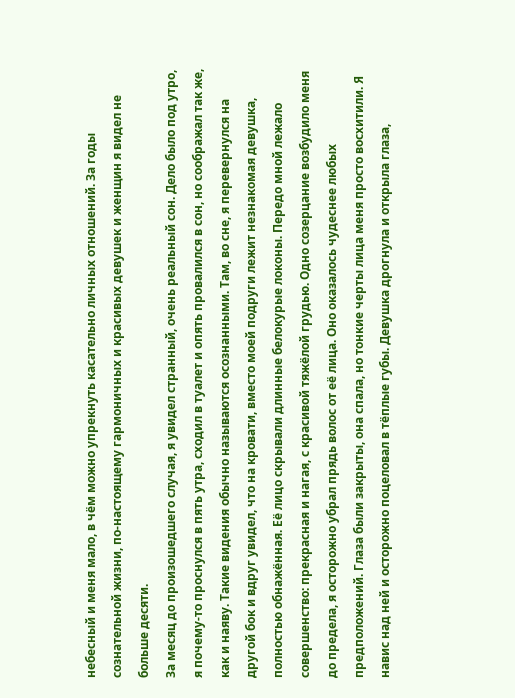небесный и меня мало, в чём можно упрекнуть касательно личных отношений. За годы сознательной жизни, по-настоящему гармоничных и красивых девушек и женщин я видел не больше десяти.
За месяц до произошедшего случая, я увидел странный, очень реальный сон. Дело было под утро, я почему-то проснулся в пять утра, сходил в туалет и опять провалился в сон, но соображал так же, как и наяву. Такие видения обычно называются осознанными. Там, во сне, я перевернулся на другой бок и вдруг увидел, что на кровати, вместо моей подруги лежит незнакомая девушка, полностью обнажённая. Её лицо скрывали длинные белокурые локоны. Передо мной лежало совершенство: прекрасная и нагая, с красивой тяжёлой грудью. Одно созерцание возбудило меня до предела, я осторожно убрал прядь волос от её лица. Оно оказалось чудеснее любых предположений. Глаза были закрыты, она спала, но тонкие черты лица меня просто восхитили. Я навис над ней и осторожно поцеловал в тёплые губы. Девушка дрогнула и открыла глаза,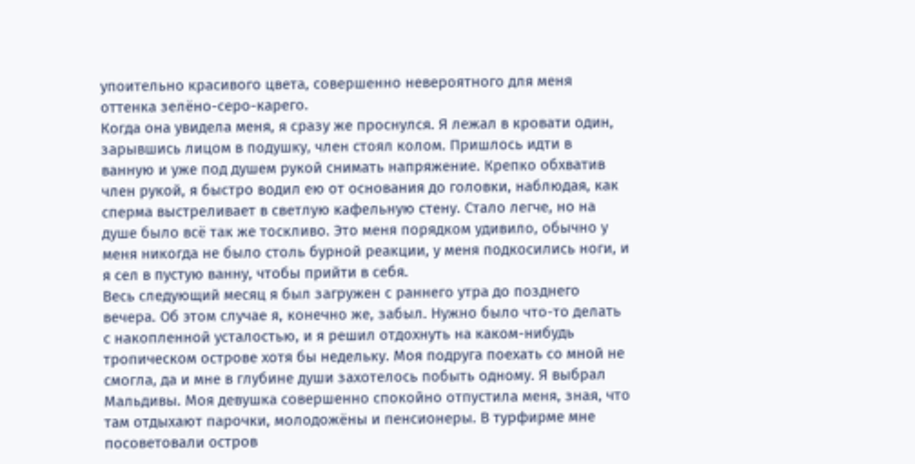упоительно красивого цвета, совершенно невероятного для меня оттенка зелёно-серо-карего.
Когда она увидела меня, я сразу же проснулся. Я лежал в кровати один, зарывшись лицом в подушку, член стоял колом. Пришлось идти в ванную и уже под душем рукой снимать напряжение. Крепко обхватив член рукой, я быстро водил ею от основания до головки, наблюдая, как сперма выстреливает в светлую кафельную стену. Стало легче, но на душе было всё так же тоскливо. Это меня порядком удивило, обычно у меня никогда не было столь бурной реакции, у меня подкосились ноги, и я сел в пустую ванну, чтобы прийти в себя.
Весь следующий месяц я был загружен с раннего утра до позднего вечера. Об этом случае я, конечно же, забыл. Нужно было что-то делать с накопленной усталостью, и я решил отдохнуть на каком-нибудь тропическом острове хотя бы недельку. Моя подруга поехать со мной не смогла, да и мне в глубине души захотелось побыть одному. Я выбрал Мальдивы. Моя девушка совершенно спокойно отпустила меня, зная, что там отдыхают парочки, молодожёны и пенсионеры. В турфирме мне посоветовали остров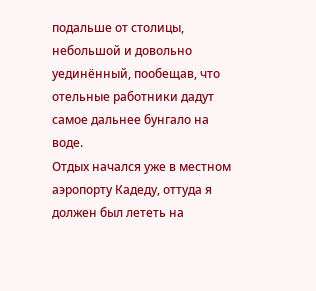подальше от столицы, небольшой и довольно уединённый, пообещав, что отельные работники дадут самое дальнее бунгало на воде.
Отдых начался уже в местном аэропорту Кадеду, оттуда я должен был лететь на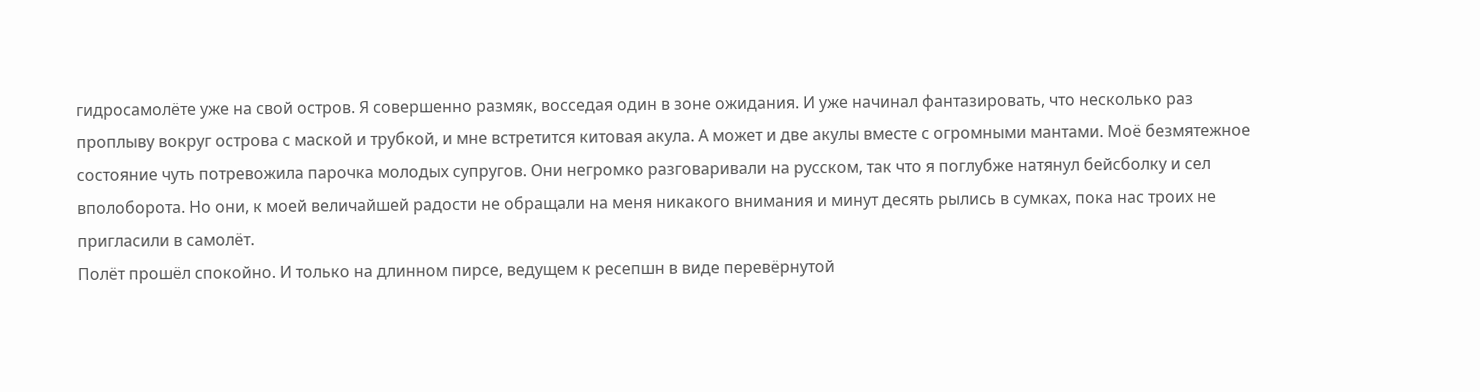гидросамолёте уже на свой остров. Я совершенно размяк, восседая один в зоне ожидания. И уже начинал фантазировать, что несколько раз проплыву вокруг острова с маской и трубкой, и мне встретится китовая акула. А может и две акулы вместе с огромными мантами. Моё безмятежное состояние чуть потревожила парочка молодых супругов. Они негромко разговаривали на русском, так что я поглубже натянул бейсболку и сел вполоборота. Но они, к моей величайшей радости не обращали на меня никакого внимания и минут десять рылись в сумках, пока нас троих не пригласили в самолёт.
Полёт прошёл спокойно. И только на длинном пирсе, ведущем к ресепшн в виде перевёрнутой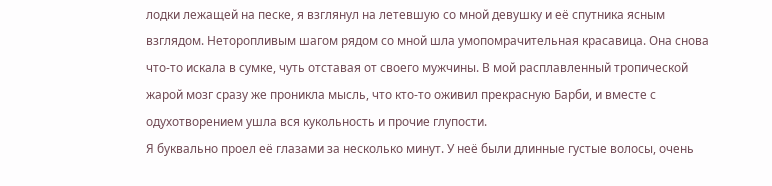лодки лежащей на песке, я взглянул на летевшую со мной девушку и её спутника ясным взглядом. Неторопливым шагом рядом со мной шла умопомрачительная красавица. Она снова что-то искала в сумке, чуть отставая от своего мужчины. В мой расплавленный тропической жарой мозг сразу же проникла мысль, что кто-то оживил прекрасную Барби, и вместе с одухотворением ушла вся кукольность и прочие глупости.
Я буквально проел её глазами за несколько минут. У неё были длинные густые волосы, очень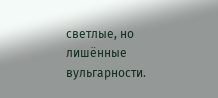светлые, но лишённые вульгарности.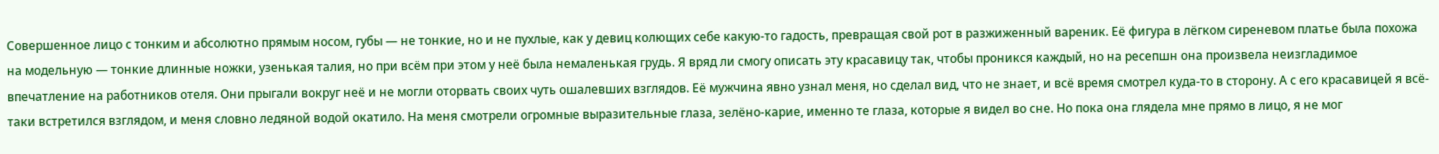Совершенное лицо с тонким и абсолютно прямым носом, губы — не тонкие, но и не пухлые, как у девиц колющих себе какую-то гадость, превращая свой рот в разжиженный вареник. Её фигура в лёгком сиреневом платье была похожа на модельную — тонкие длинные ножки, узенькая талия, но при всём при этом у неё была немаленькая грудь. Я вряд ли смогу описать эту красавицу так, чтобы проникся каждый, но на ресепшн она произвела неизгладимое впечатление на работников отеля. Они прыгали вокруг неё и не могли оторвать своих чуть ошалевших взглядов. Её мужчина явно узнал меня, но сделал вид, что не знает, и всё время смотрел куда-то в сторону. А с его красавицей я всё-таки встретился взглядом, и меня словно ледяной водой окатило. На меня смотрели огромные выразительные глаза, зелёно-карие, именно те глаза, которые я видел во сне. Но пока она глядела мне прямо в лицо, я не мог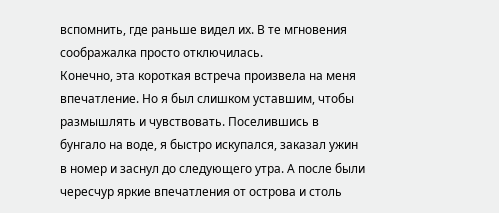вспомнить, где раньше видел их. В те мгновения соображалка просто отключилась.
Конечно, эта короткая встреча произвела на меня впечатление. Но я был слишком уставшим, чтобы размышлять и чувствовать. Поселившись в бунгало на воде, я быстро искупался, заказал ужин в номер и заснул до следующего утра. А после были чересчур яркие впечатления от острова и столь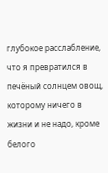глубокое расслабление, что я превратился в печёный солнцем овощ, которому ничего в жизни и не надо, кроме белого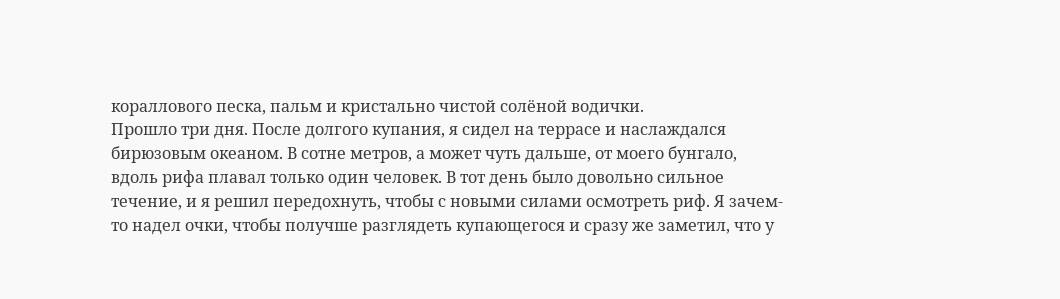кораллового песка, пальм и кристально чистой солёной водички.
Прошло три дня. После долгого купания, я сидел на террасе и наслаждался бирюзовым океаном. В сотне метров, а может чуть дальше, от моего бунгало, вдоль рифа плавал только один человек. В тот день было довольно сильное течение, и я решил передохнуть, чтобы с новыми силами осмотреть риф. Я зачем-то надел очки, чтобы получше разглядеть купающегося и сразу же заметил, что у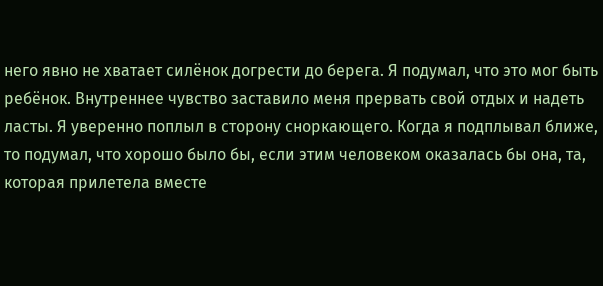него явно не хватает силёнок догрести до берега. Я подумал, что это мог быть ребёнок. Внутреннее чувство заставило меня прервать свой отдых и надеть ласты. Я уверенно поплыл в сторону сноркающего. Когда я подплывал ближе, то подумал, что хорошо было бы, если этим человеком оказалась бы она, та, которая прилетела вместе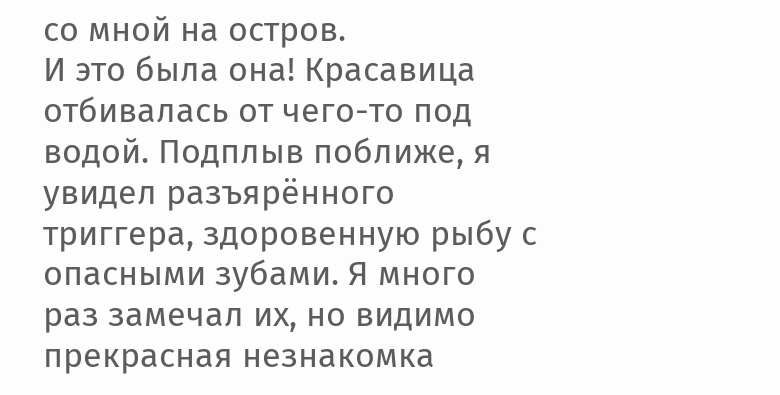со мной на остров.
И это была она! Красавица отбивалась от чего-то под водой. Подплыв поближе, я увидел разъярённого триггера, здоровенную рыбу с опасными зубами. Я много раз замечал их, но видимо прекрасная незнакомка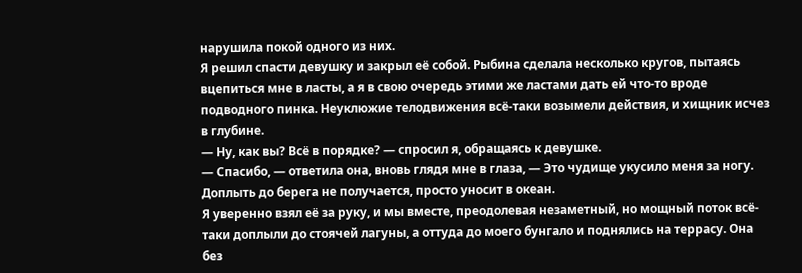нарушила покой одного из них.
Я решил спасти девушку и закрыл её собой. Рыбина сделала несколько кругов, пытаясь вцепиться мне в ласты, а я в свою очередь этими же ластами дать ей что-то вроде подводного пинка. Неуклюжие телодвижения всё-таки возымели действия, и хищник исчез в глубине.
— Ну, как вы? Всё в порядке? — спросил я, обращаясь к девушке.
— Спасибо, — ответила она, вновь глядя мне в глаза, — Это чудище укусило меня за ногу. Доплыть до берега не получается, просто уносит в океан.
Я уверенно взял её за руку, и мы вместе, преодолевая незаметный, но мощный поток всё-таки доплыли до стоячей лагуны, а оттуда до моего бунгало и поднялись на террасу. Она без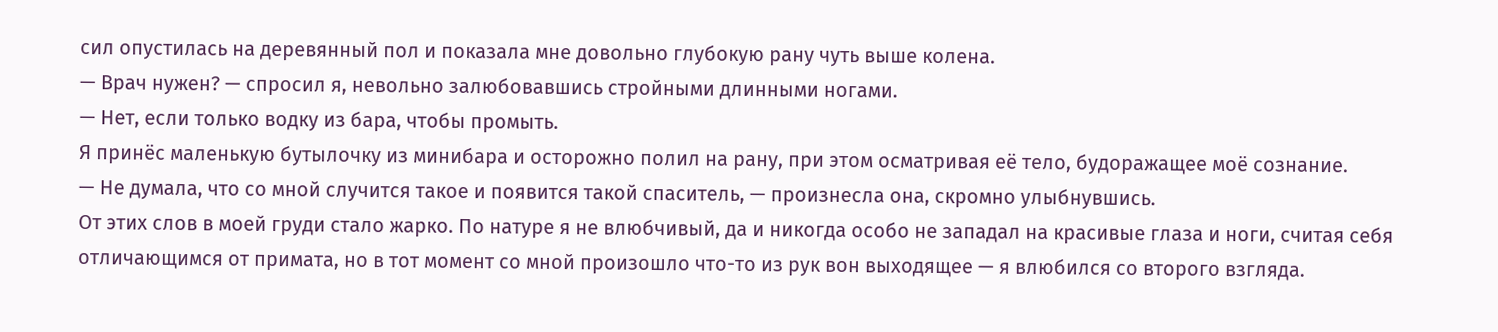сил опустилась на деревянный пол и показала мне довольно глубокую рану чуть выше колена.
— Врач нужен? — спросил я, невольно залюбовавшись стройными длинными ногами.
— Нет, если только водку из бара, чтобы промыть.
Я принёс маленькую бутылочку из минибара и осторожно полил на рану, при этом осматривая её тело, будоражащее моё сознание.
— Не думала, что со мной случится такое и появится такой спаситель, — произнесла она, скромно улыбнувшись.
От этих слов в моей груди стало жарко. По натуре я не влюбчивый, да и никогда особо не западал на красивые глаза и ноги, считая себя отличающимся от примата, но в тот момент со мной произошло что-то из рук вон выходящее — я влюбился со второго взгляда.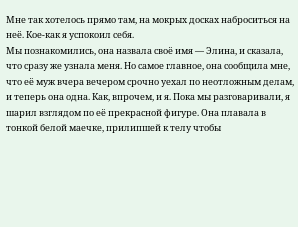Мне так хотелось прямо там, на мокрых досках наброситься на неё. Кое-как я успокоил себя.
Мы познакомились, она назвала своё имя — Элина, и сказала, что сразу же узнала меня. Но самое главное, она сообщила мне, что её муж вчера вечером срочно уехал по неотложным делам, и теперь она одна. Как, впрочем, и я. Пока мы разговаривали, я шарил взглядом по её прекрасной фигуре. Она плавала в тонкой белой маечке, прилипшей к телу чтобы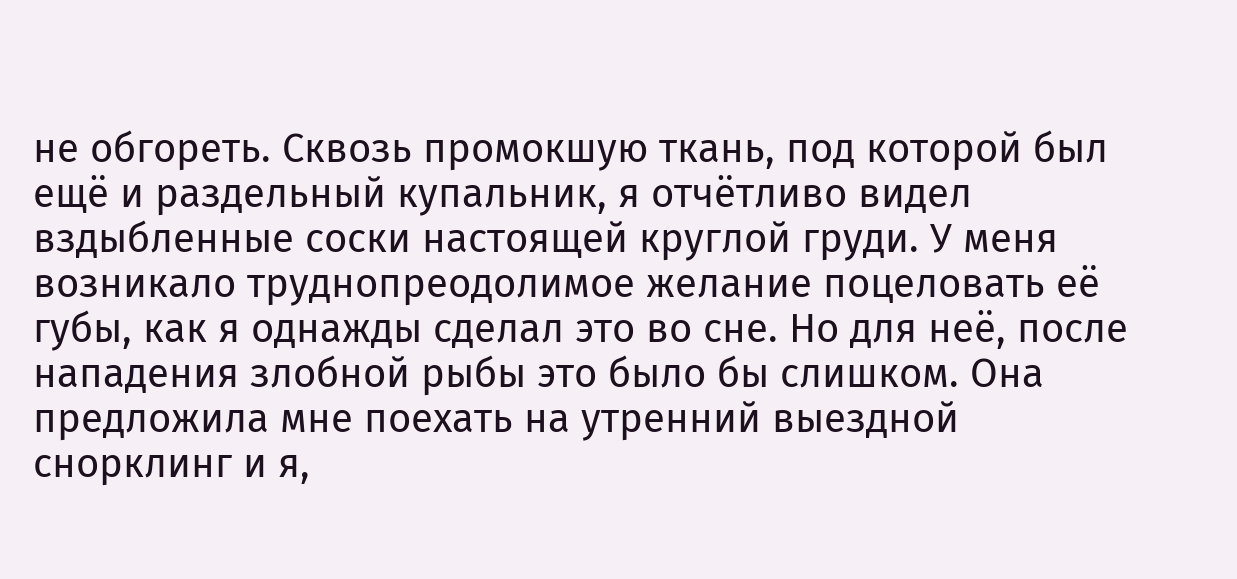не обгореть. Сквозь промокшую ткань, под которой был ещё и раздельный купальник, я отчётливо видел вздыбленные соски настоящей круглой груди. У меня возникало труднопреодолимое желание поцеловать её губы, как я однажды сделал это во сне. Но для неё, после нападения злобной рыбы это было бы слишком. Она предложила мне поехать на утренний выездной снорклинг и я,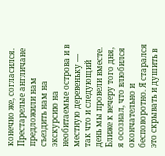конечно же, согласился.
Престарелые англичане предложили нам съездить нам на экскурсию на необитаемые острова и в местную деревеньку — так что и следующий день мы провели вместе. Ближе к вечеру того дня, я осознал, что влюбился окончательно и бесповоротно. Я старался это скрывать и душить в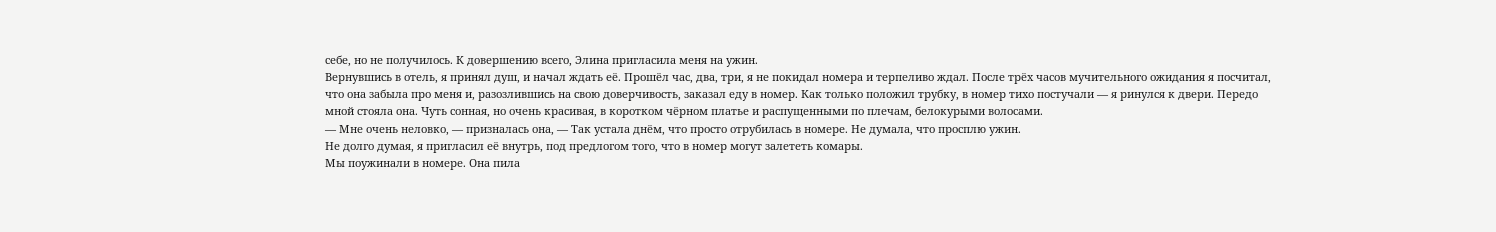себе, но не получилось. К довершению всего, Элина пригласила меня на ужин.
Вернувшись в отель, я принял душ, и начал ждать её. Прошёл час, два, три, я не покидал номера и терпеливо ждал. После трёх часов мучительного ожидания я посчитал, что она забыла про меня и, разозлившись на свою доверчивость, заказал еду в номер. Как только положил трубку, в номер тихо постучали — я ринулся к двери. Передо мной стояла она. Чуть сонная, но очень красивая, в коротком чёрном платье и распущенными по плечам, белокурыми волосами.
— Мне очень неловко, — призналась она, — Так устала днём, что просто отрубилась в номере. Не думала, что просплю ужин.
Не долго думая, я пригласил её внутрь, под предлогом того, что в номер могут залететь комары.
Мы поужинали в номере. Она пила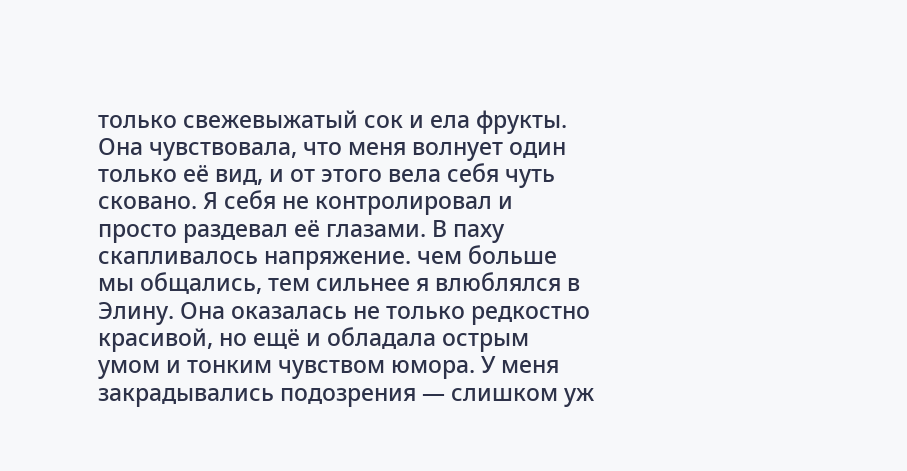только свежевыжатый сок и ела фрукты. Она чувствовала, что меня волнует один только её вид, и от этого вела себя чуть сковано. Я себя не контролировал и просто раздевал её глазами. В паху скапливалось напряжение. чем больше мы общались, тем сильнее я влюблялся в Элину. Она оказалась не только редкостно красивой, но ещё и обладала острым умом и тонким чувством юмора. У меня закрадывались подозрения — слишком уж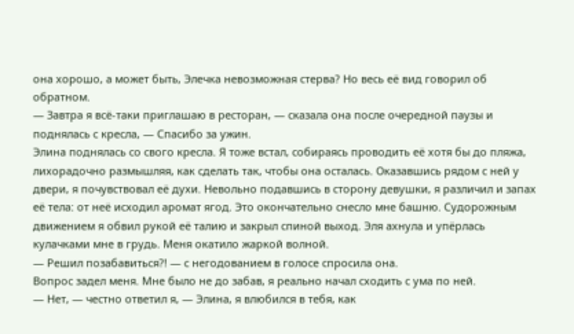она хорошо, а может быть, Элечка невозможная стерва? Но весь её вид говорил об обратном.
— Завтра я всё-таки приглашаю в ресторан, — сказала она после очередной паузы и поднялась с кресла, — Спасибо за ужин.
Элина поднялась со свого кресла. Я тоже встал, собираясь проводить её хотя бы до пляжа, лихорадочно размышляя, как сделать так, чтобы она осталась. Оказавшись рядом с ней у двери, я почувствовал её духи. Невольно подавшись в сторону девушки, я различил и запах её тела: от неё исходил аромат ягод. Это окончательно снесло мне башню. Судорожным движением я обвил рукой её талию и закрыл спиной выход. Эля ахнула и упёрлась кулачками мне в грудь. Меня окатило жаркой волной.
— Решил позабавиться?! — с негодованием в голосе спросила она.
Вопрос задел меня. Мне было не до забав, я реально начал сходить с ума по ней.
— Нет, — честно ответил я, — Элина, я влюбился в тебя, как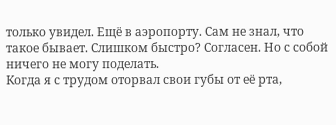только увидел. Ещё в аэропорту. Сам не знал, что такое бывает. Слишком быстро? Согласен. Но с собой ничего не могу поделать.
Когда я с трудом оторвал свои губы от её рта,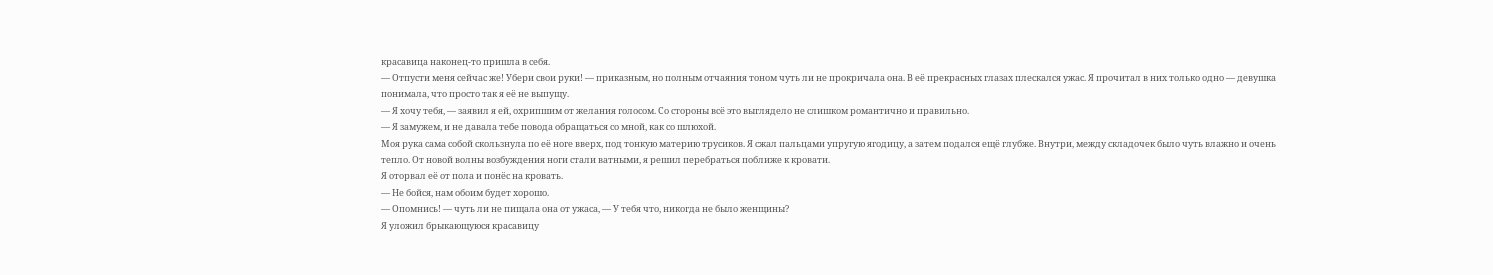красавица наконец-то пришла в себя.
— Отпусти меня сейчас же! Убери свои руки! — приказным, но полным отчаяния тоном чуть ли не прокричала она. В её прекрасных глазах плескался ужас. Я прочитал в них только одно — девушка понимала, что просто так я её не выпущу.
— Я хочу тебя, — заявил я ей, охрипшим от желания голосом. Со стороны всё это выглядело не слишком романтично и правильно.
— Я замужем, и не давала тебе повода обращаться со мной, как со шлюхой.
Моя рука сама собой скользнула по её ноге вверх, под тонкую материю трусиков. Я сжал пальцами упругую ягодицу, а затем подался ещё глубже. Внутри, между складочек было чуть влажно и очень тепло. От новой волны возбуждения ноги стали ватными, я решил перебраться поближе к кровати.
Я оторвал её от пола и понёс на кровать.
— Не бойся, нам обоим будет хорошо.
— Опомнись! — чуть ли не пищала она от ужаса, — У тебя что, никогда не было женщины?
Я уложил брыкающуюся красавицу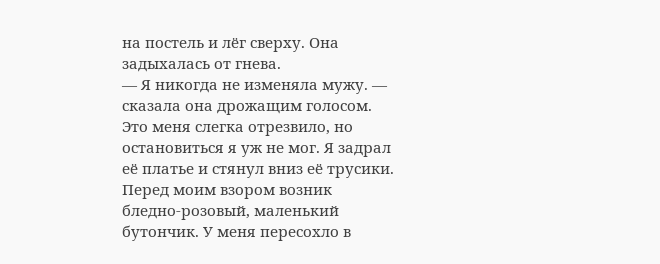на постель и лёг сверху. Она задыхалась от гнева.
— Я никогда не изменяла мужу. — сказала она дрожащим голосом.
Это меня слегка отрезвило, но остановиться я уж не мог. Я задрал её платье и стянул вниз её трусики. Перед моим взором возник бледно-розовый, маленький бутончик. У меня пересохло в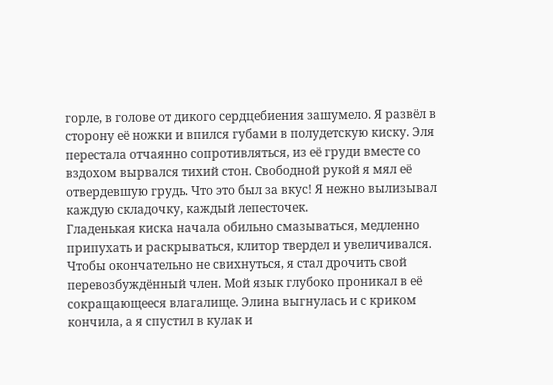горле, в голове от дикого сердцебиения зашумело. Я развёл в сторону её ножки и впился губами в полудетскую киску. Эля перестала отчаянно сопротивляться, из её груди вместе со вздохом вырвался тихий стон. Свободной рукой я мял её отвердевшую грудь. Что это был за вкус! Я нежно вылизывал каждую складочку, каждый лепесточек.
Гладенькая киска начала обильно смазываться, медленно припухать и раскрываться, клитор твердел и увеличивался. Чтобы окончательно не свихнуться, я стал дрочить свой перевозбуждённый член. Мой язык глубоко проникал в её сокращающееся влагалище. Элина выгнулась и с криком кончила, а я спустил в кулак и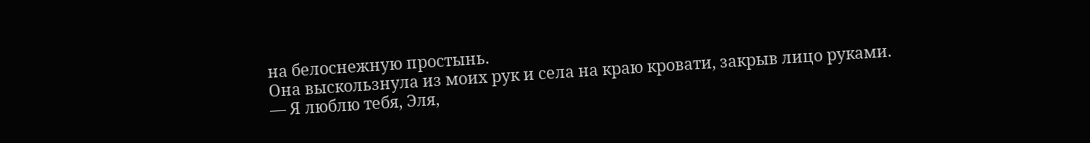на белоснежную простынь.
Она выскользнула из моих рук и села на краю кровати, закрыв лицо руками.
— Я люблю тебя, Эля,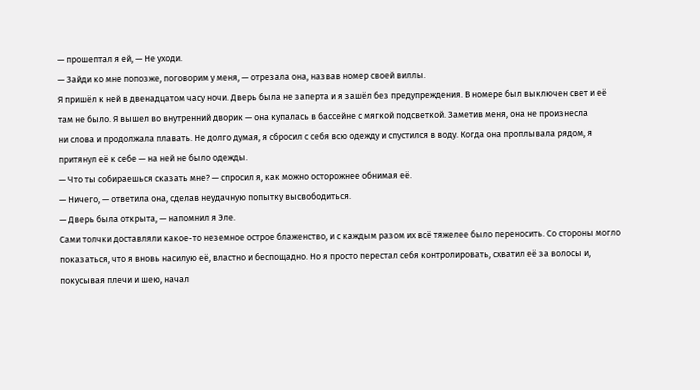— прошептал я ей, — Не уходи.
— Зайди ко мне попозже, поговорим у меня, — отрезала она, назвав номер своей виллы.
Я пришёл к ней в двенадцатом часу ночи. Дверь была не заперта и я зашёл без предупреждения. В номере был выключен свет и её там не было. Я вышел во внутренний дворик — она купалась в бассейне с мягкой подсветкой. Заметив меня, она не произнесла
ни слова и продолжала плавать. Не долго думая, я сбросил с себя всю одежду и спустился в воду. Когда она проплывала рядом, я притянул её к себе — на ней не было одежды.
— Что ты собираешься сказать мне? — спросил я, как можно осторожнее обнимая её.
— Ничего, — ответила она, сделав неудачную попытку высвободиться.
— Дверь была открыта, — напомнил я Эле.
Сами толчки доставляли какое-то неземное острое блаженство, и с каждым разом их всё тяжелее было переносить. Со стороны могло показаться, что я вновь насилую её, властно и беспощадно. Но я просто перестал себя контролировать, схватил её за волосы и, покусывая плечи и шею, начал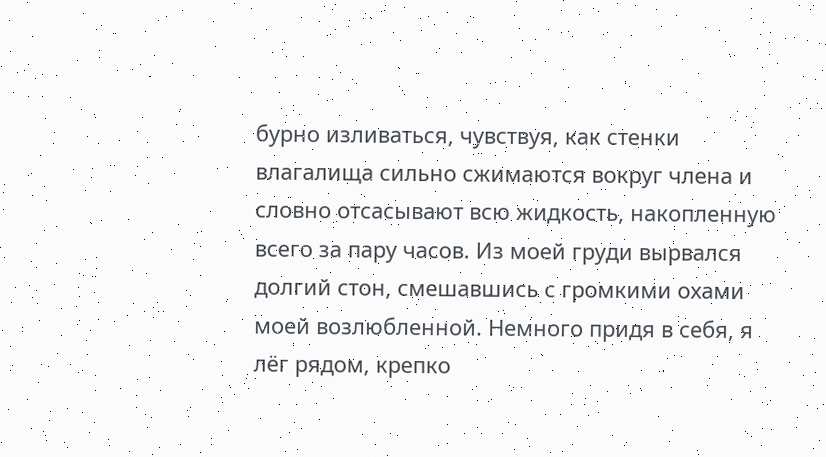бурно изливаться, чувствуя, как стенки влагалища сильно сжимаются вокруг члена и словно отсасывают всю жидкость, накопленную всего за пару часов. Из моей груди вырвался долгий стон, смешавшись с громкими охами моей возлюбленной. Немного придя в себя, я лёг рядом, крепко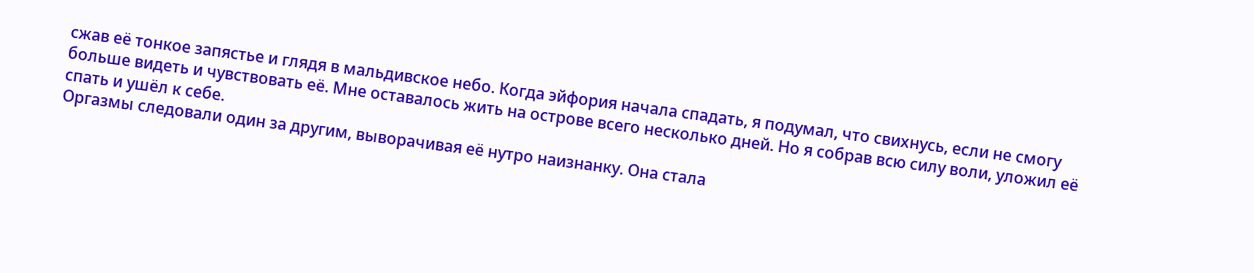сжав её тонкое запястье и глядя в мальдивское небо. Когда эйфория начала спадать, я подумал, что свихнусь, если не смогу больше видеть и чувствовать её. Мне оставалось жить на острове всего несколько дней. Но я собрав всю силу воли, уложил её спать и ушёл к себе.
Оргазмы следовали один за другим, выворачивая её нутро наизнанку. Она стала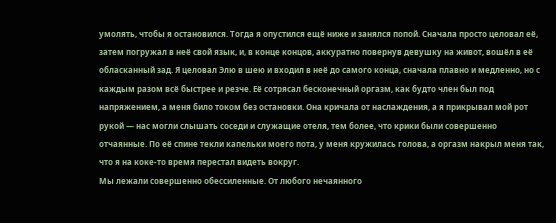умолять, чтобы я остановился. Тогда я опустился ещё ниже и занялся попой. Сначала просто целовал её, затем погружал в неё свой язык, и, в конце концов, аккуратно повернув девушку на живот, вошёл в её обласканный зад. Я целовал Элю в шею и входил в неё до самого конца, сначала плавно и медленно, но с каждым разом всё быстрее и резче. Её сотрясал бесконечный оргазм, как будто член был под напряжением, а меня било током без остановки. Она кричала от наслаждения, а я прикрывал мой рот рукой — нас могли слышать соседи и служащие отеля, тем более, что крики были совершенно отчаянные. По её спине текли капельки моего пота, у меня кружилась голова, а оргазм накрыл меня так, что я на коке-то время перестал видеть вокруг.
Мы лежали совершенно обессиленные. От любого нечаянного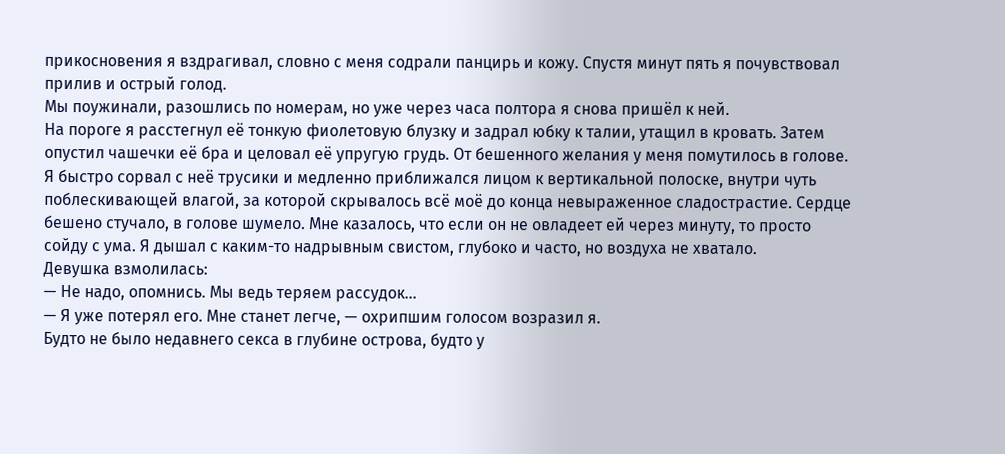прикосновения я вздрагивал, словно с меня содрали панцирь и кожу. Спустя минут пять я почувствовал прилив и острый голод.
Мы поужинали, разошлись по номерам, но уже через часа полтора я снова пришёл к ней.
На пороге я расстегнул её тонкую фиолетовую блузку и задрал юбку к талии, утащил в кровать. Затем опустил чашечки её бра и целовал её упругую грудь. От бешенного желания у меня помутилось в голове. Я быстро сорвал с неё трусики и медленно приближался лицом к вертикальной полоске, внутри чуть поблескивающей влагой, за которой скрывалось всё моё до конца невыраженное сладострастие. Сердце бешено стучало, в голове шумело. Мне казалось, что если он не овладеет ей через минуту, то просто сойду с ума. Я дышал с каким-то надрывным свистом, глубоко и часто, но воздуха не хватало.
Девушка взмолилась:
— Не надо, опомнись. Мы ведь теряем рассудок…
— Я уже потерял его. Мне станет легче, — охрипшим голосом возразил я.
Будто не было недавнего секса в глубине острова, будто у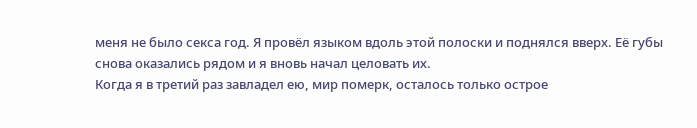меня не было секса год. Я провёл языком вдоль этой полоски и поднялся вверх. Её губы снова оказались рядом и я вновь начал целовать их.
Когда я в третий раз завладел ею, мир померк, осталось только острое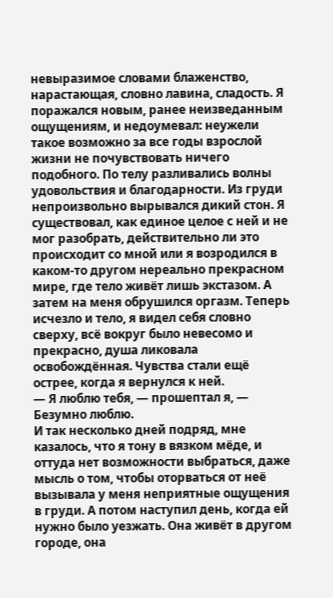невыразимое словами блаженство, нарастающая, словно лавина, сладость. Я поражался новым, ранее неизведанным ощущениям, и недоумевал: неужели такое возможно за все годы взрослой жизни не почувствовать ничего подобного. По телу разливались волны удовольствия и благодарности. Из груди непроизвольно вырывался дикий стон. Я существовал, как единое целое с ней и не мог разобрать, действительно ли это происходит со мной или я возродился в каком-то другом нереально прекрасном мире, где тело живёт лишь экстазом. А затем на меня обрушился оргазм. Теперь исчезло и тело, я видел себя словно сверху, всё вокруг было невесомо и прекрасно, душа ликовала освобождённая. Чувства стали ещё острее, когда я вернулся к ней.
— Я люблю тебя, — прошептал я, — Безумно люблю.
И так несколько дней подряд, мне казалось, что я тону в вязком мёде, и оттуда нет возможности выбраться, даже мысль о том, чтобы оторваться от неё вызывала у меня неприятные ощущения в груди. А потом наступил день, когда ей нужно было уезжать. Она живёт в другом городе, она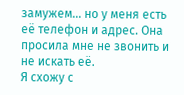замужем… но у меня есть её телефон и адрес. Она просила мне не звонить и не искать её.
Я схожу с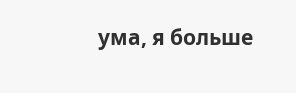ума, я больше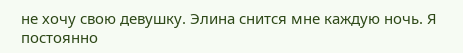не хочу свою девушку. Элина снится мне каждую ночь. Я постоянно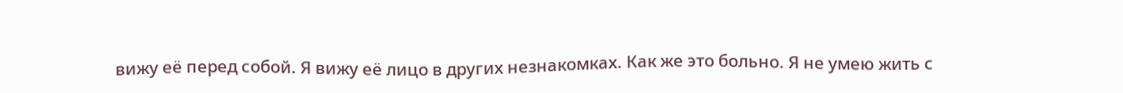вижу её перед собой. Я вижу её лицо в других незнакомках. Как же это больно. Я не умею жить с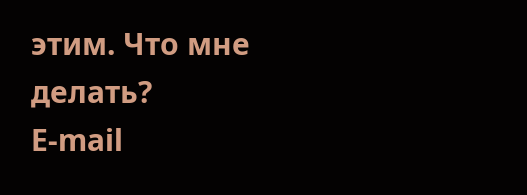этим. Что мне делать?
Е-mаil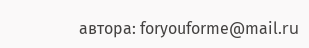автора: fоryоufоrmе@mаil.ru